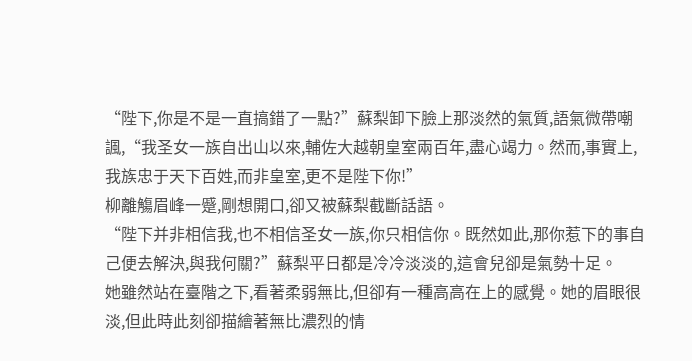“陛下,你是不是一直搞錯了一點?”蘇梨卸下臉上那淡然的氣質,語氣微帶嘲諷,“我圣女一族自出山以來,輔佐大越朝皇室兩百年,盡心竭力。然而,事實上,我族忠于天下百姓,而非皇室,更不是陛下你!”
柳離觴眉峰一蹙,剛想開口,卻又被蘇梨截斷話語。
“陛下并非相信我,也不相信圣女一族,你只相信你。既然如此,那你惹下的事自己便去解決,與我何關?”蘇梨平日都是冷冷淡淡的,這會兒卻是氣勢十足。
她雖然站在臺階之下,看著柔弱無比,但卻有一種高高在上的感覺。她的眉眼很淡,但此時此刻卻描繪著無比濃烈的情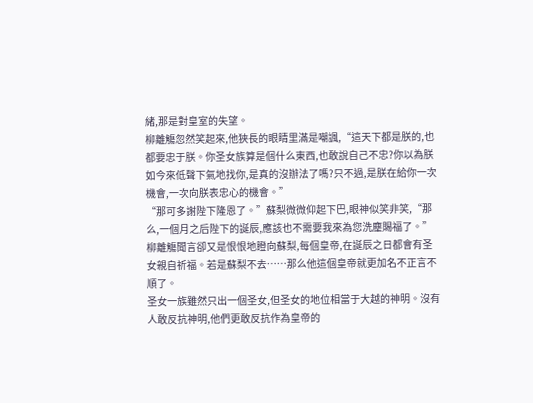緒,那是對皇室的失望。
柳離觴忽然笑起來,他狹長的眼睛里滿是嘲諷,“這天下都是朕的,也都要忠于朕。你圣女族算是個什么東西,也敢說自己不忠?你以為朕如今來低聲下氣地找你,是真的沒辦法了嗎?只不過,是朕在給你一次機會,一次向朕表忠心的機會。”
“那可多謝陛下隆恩了。”蘇梨微微仰起下巴,眼神似笑非笑,“那么,一個月之后陛下的誕辰,應該也不需要我來為您洗塵賜福了。”
柳離觴聞言卻又是恨恨地瞪向蘇梨,每個皇帝,在誕辰之日都會有圣女親自祈福。若是蘇梨不去……那么他這個皇帝就更加名不正言不順了。
圣女一族雖然只出一個圣女,但圣女的地位相當于大越的神明。沒有人敢反抗神明,他們更敢反抗作為皇帝的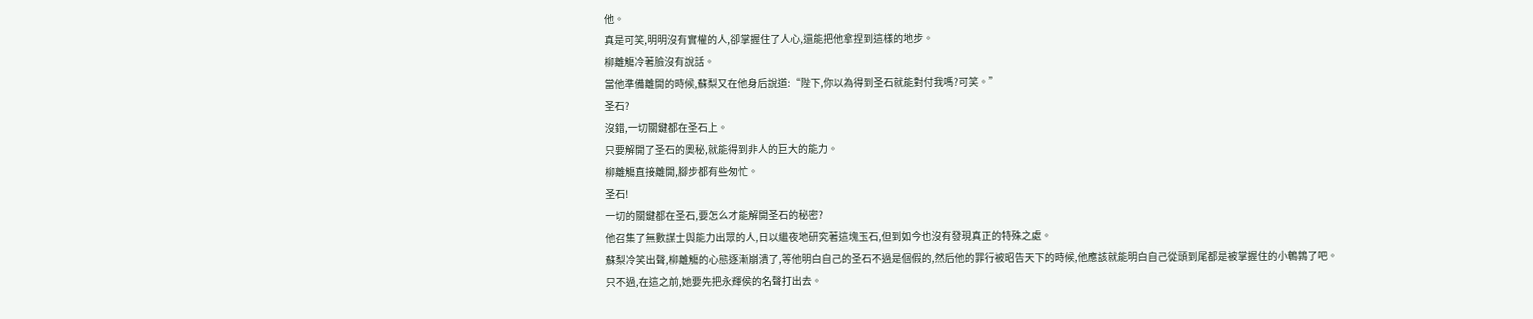他。
真是可笑,明明沒有實權的人,卻掌握住了人心,還能把他拿捏到這樣的地步。
柳離觴冷著臉沒有說話。
當他準備離開的時候,蘇梨又在他身后說道:“陛下,你以為得到圣石就能對付我嗎?可笑。”
圣石?
沒錯,一切關鍵都在圣石上。
只要解開了圣石的奧秘,就能得到非人的巨大的能力。
柳離觴直接離開,腳步都有些匆忙。
圣石!
一切的關鍵都在圣石,要怎么才能解開圣石的秘密?
他召集了無數謀士與能力出眾的人,日以繼夜地研究著這塊玉石,但到如今也沒有發現真正的特殊之處。
蘇梨冷笑出聲,柳離觴的心態逐漸崩潰了,等他明白自己的圣石不過是個假的,然后他的罪行被昭告天下的時候,他應該就能明白自己從頭到尾都是被掌握住的小鵪鶉了吧。
只不過,在這之前,她要先把永輝侯的名聲打出去。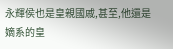永輝侯也是皇親國戚,甚至,他還是嫡系的皇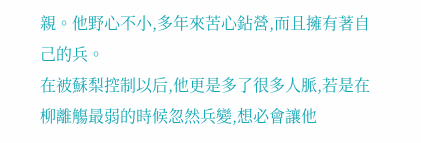親。他野心不小,多年來苦心鉆營,而且擁有著自己的兵。
在被蘇梨控制以后,他更是多了很多人脈,若是在柳離觴最弱的時候忽然兵變,想必會讓他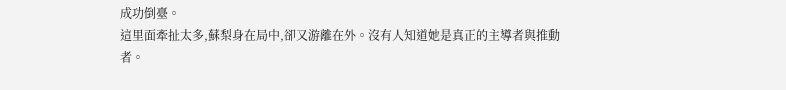成功倒臺。
這里面牽扯太多,蘇梨身在局中,卻又游離在外。沒有人知道她是真正的主導者與推動者。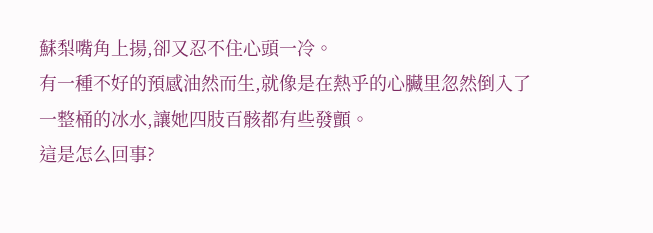蘇梨嘴角上揚,卻又忍不住心頭一冷。
有一種不好的預感油然而生,就像是在熱乎的心臟里忽然倒入了一整桶的冰水,讓她四肢百骸都有些發顫。
這是怎么回事?